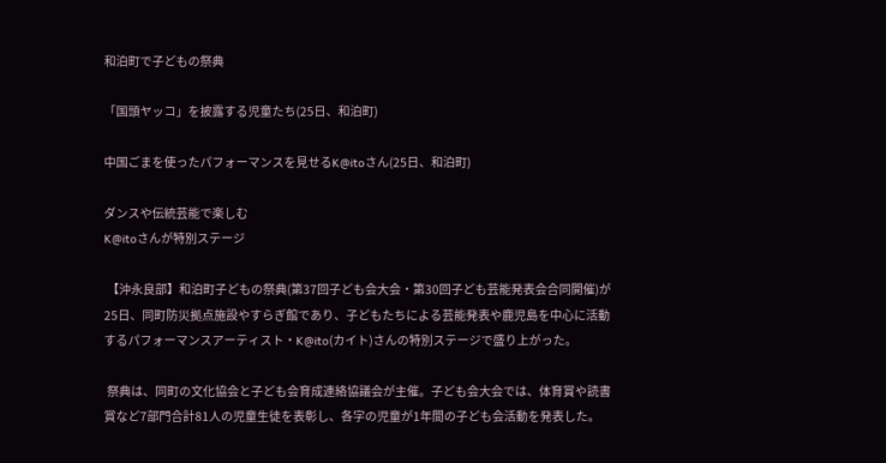和泊町で子どもの祭典

「国頭ヤッコ」を披露する児童たち(25日、和泊町)

中国ごまを使ったパフォーマンスを見せるK@itoさん(25日、和泊町)

ダンスや伝統芸能で楽しむ
K@itoさんが特別ステージ

 【沖永良部】和泊町子どもの祭典(第37回子ども会大会・第30回子ども芸能発表会合同開催)が25日、同町防災拠点施設やすらぎ館であり、子どもたちによる芸能発表や鹿児島を中心に活動するパフォーマンスアーティスト・K@ito(カイト)さんの特別ステージで盛り上がった。

 祭典は、同町の文化協会と子ども会育成連絡協議会が主催。子ども会大会では、体育賞や読書賞など7部門合計81人の児童生徒を表彰し、各字の児童が1年間の子ども会活動を発表した。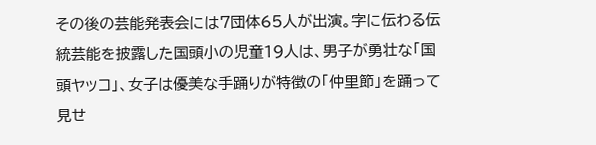その後の芸能発表会には7団体65人が出演。字に伝わる伝統芸能を披露した国頭小の児童19人は、男子が勇壮な「国頭ヤッコ」、女子は優美な手踊りが特徴の「仲里節」を踊って見せ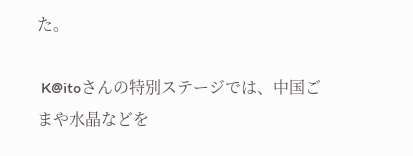た。

 K@itoさんの特別ステージでは、中国ごまや水晶などを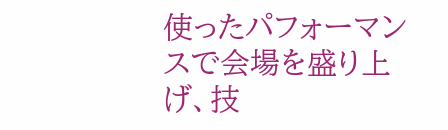使ったパフォーマンスで会場を盛り上げ、技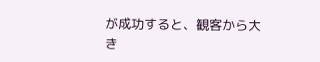が成功すると、観客から大き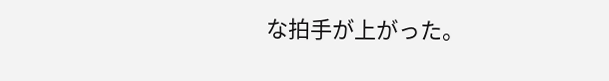な拍手が上がった。